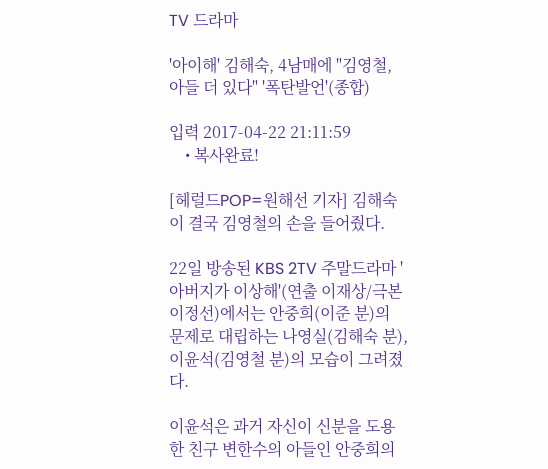TV 드라마

'아이해' 김해숙, 4남매에 "김영철, 아들 더 있다" '폭탄발언'(종합)

입력 2017-04-22 21:11:59
    • 복사완료!

[헤럴드POP=원해선 기자] 김해숙이 결국 김영철의 손을 들어줬다.

22일 방송된 KBS 2TV 주말드라마 '아버지가 이상해'(연출 이재상/극본 이정선)에서는 안중희(이준 분)의 문제로 대립하는 나영실(김해숙 분), 이윤석(김영철 분)의 모습이 그려졌다.

이윤석은 과거 자신이 신분을 도용한 친구 변한수의 아들인 안중희의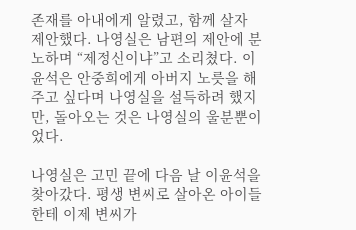존재를 아내에게 알렸고, 함께 살자 제안했다. 나영실은 남편의 제안에 분노하며 “제정신이냐”고 소리쳤다. 이윤석은 안중희에게 아버지 노릇을 해주고 싶다며 나영실을 설득하려 했지만, 돌아오는 것은 나영실의 울분뿐이었다.

나영실은 고민 끝에 다음 날 이윤석을 찾아갔다. 평생 변씨로 살아온 아이들한테 이제 변씨가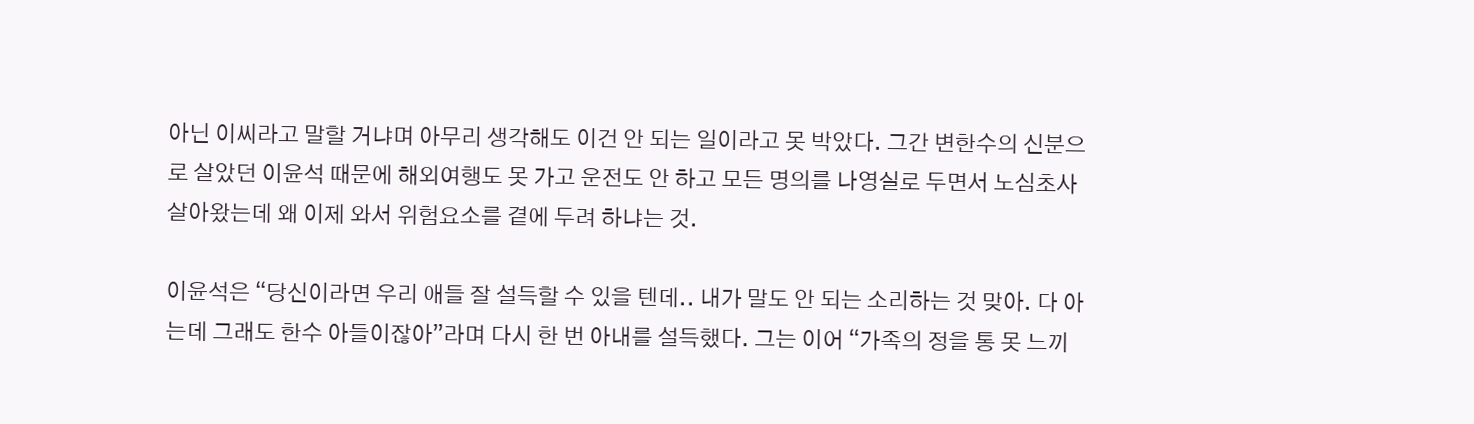아닌 이씨라고 말할 거냐며 아무리 생각해도 이건 안 되는 일이라고 못 박았다. 그간 변한수의 신분으로 살았던 이윤석 때문에 해외여행도 못 가고 운전도 안 하고 모든 명의를 나영실로 두면서 노심초사 살아왔는데 왜 이제 와서 위험요소를 곁에 두려 하냐는 것.

이윤석은 “당신이라면 우리 애들 잘 설득할 수 있을 텐데.. 내가 말도 안 되는 소리하는 것 맞아. 다 아는데 그래도 한수 아들이잖아”라며 다시 한 번 아내를 설득했다. 그는 이어 “가족의 정을 통 못 느끼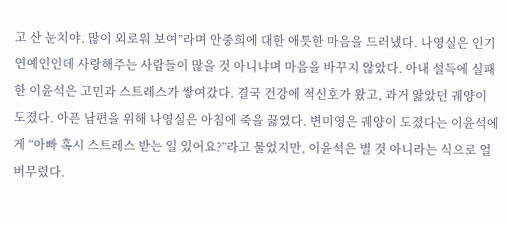고 산 눈치야. 많이 외로워 보여”라며 안중희에 대한 애틋한 마음을 드러냈다. 나영실은 인기 연예인인데 사랑해주는 사람들이 많을 것 아니냐며 마음을 바꾸지 않았다. 아내 설득에 실패한 이윤석은 고민과 스트레스가 쌓여갔다. 결국 건강에 적신호가 왔고, 과거 앓았던 궤양이 도졌다. 아픈 남편을 위해 나영실은 아침에 죽을 끓였다. 변미영은 궤양이 도졌다는 이윤석에게 “아빠 혹시 스트레스 받는 일 있어요?”라고 물었지만, 이윤석은 별 것 아니라는 식으로 얼버무렸다.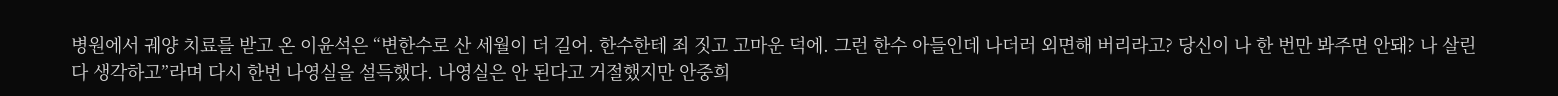병원에서 궤양 치료를 받고 온 이윤석은 “변한수로 산 세월이 더 길어. 한수한테 죄 짓고 고마운 덕에. 그런 한수 아들인데 나더러 외면해 버리라고? 당신이 나 한 번만 봐주면 안돼? 나 살린다 생각하고”라며 다시 한번 나영실을 설득했다. 나영실은 안 된다고 거절했지만 안중희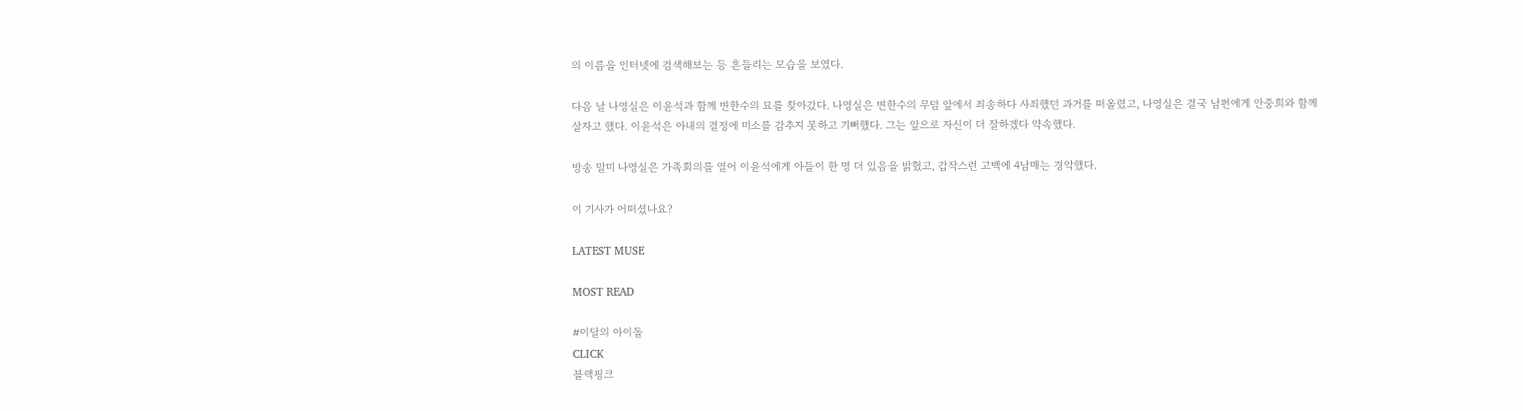의 이름을 인터넷에 검색해보는 등 흔들리는 모습을 보였다.

다음 날 나영실은 이윤석과 함께 변한수의 묘를 찾아갔다. 나영실은 변한수의 무덤 앞에서 죄송하다 사죄했던 과거를 떠올렸고, 나영실은 결국 남편에게 안중희와 함께 살자고 했다. 이윤석은 아내의 결정에 미소를 감추지 못하고 기뻐했다. 그는 앞으로 자신이 더 잘하겠다 약속했다.

방송 말미 나영실은 가족회의를 열어 이윤석에게 아들이 한 명 더 있음을 밝혔고, 갑작스런 고백에 4남매는 경악했다.

이 기사가 어떠셨나요?

LATEST MUSE

MOST READ

#이달의 아이돌
CLICK
블랙핑크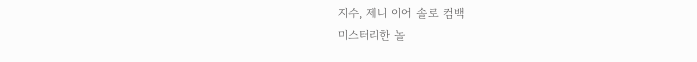지수, 제니 이어 솔로 컴백
미스터리한 놀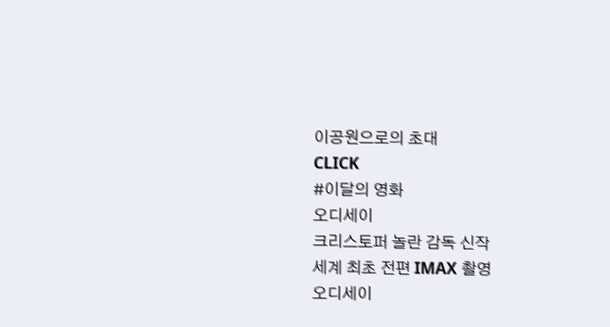이공원으로의 초대
CLICK
#이달의 영화
오디세이
크리스토퍼 놀란 감독 신작
세계 최초 전편 IMAX 촬영
오디세이